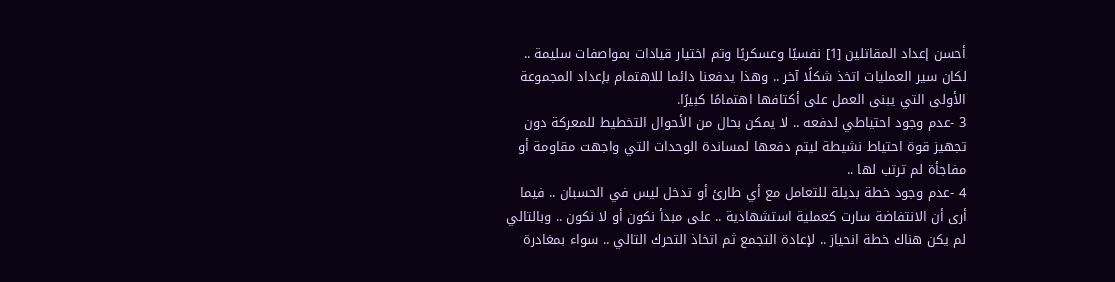أحسن إعداد المقاتلين [1] نفسيًا وعسكريًا وتم اختيار قيادات بمواصفات سليمة .. لكان سير العمليات اتخذ شكلًا آخر .. وهذا يدفعنا دائما للاهتمام بإعداد المجموعة الأولى التي يبنى العمل على أكتافها اهتمامًا كبيرًا.
3 -عدم وجود احتياطي لدفعه .. لا يمكن بحال من الأحوال التخطيط للمعركة دون تجهيز قوة احتياط نشيطة ليتم دفعها لمساندة الوحدات التي واجهت مقاومة أو مفاجأة لم ترتب لها ..
4 -عدم وجود خطة بديلة للتعامل مع أي طارئ أو تدخل ليس في الحسبان .. فيما أرى أن الانتفاضة سارت كعملية استشهادية .. على مبدأ نكون أو لا نكون .. وبالتالي لم يكن هناك خطة انحياز .. لإعادة التجمع ثم اتخاذ التحرك التالي .. سواء بمغادرة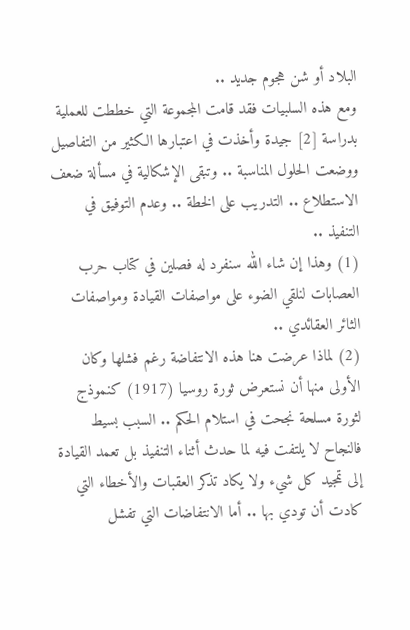البلاد أو شن هجوم جديد ..
ومع هذه السلبيات فقد قامت المجموعة التي خططت للعملية بدراسة [2] جيدة وأخذت في اعتبارها الكثير من التفاصيل ووضعت الحلول المناسبة .. وتبقى الإشكالية في مسألة ضعف الاستطلاع .. التدريب على الخطة .. وعدم التوفيق في التنفيذ ..
(1) وهذا إن شاء الله سنفرد له فصلين في كتاب حرب العصابات لنلقي الضوء على مواصفات القيادة ومواصفات الثائر العقائدي ..
(2) لماذا عرضت هنا هذه الانتفاضة رغم فشلها وكان الأولى منها أن نستعرض ثورة روسيا (1917) كنموذج لثورة مسلحة نجحت في استلام الحكم .. السبب بسيط فالنجاح لا يلتفت فيه لما حدث أثناء التنفيذ بل تعمد القيادة إلى تمجيد كل شيء ولا يكاد تذكر العقبات والأخطاء التي كادت أن تودي بها .. أما الانتفاضات التي تفشل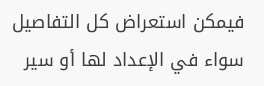فيمكن استعراض كل التفاصيل سواء في الإعداد لها أو سير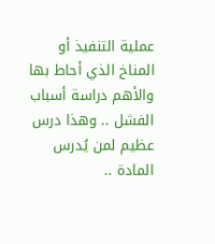عملية التنفيذ أو المناخ الذي أحاط بها والأهم دراسة أسباب الفشل .. وهذا درس عظيم لمن يُدرس المادة ..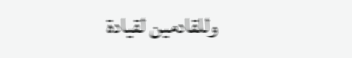وللقادمين لقيادة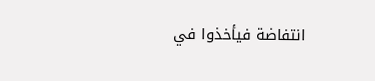انتفاضة فيأخذوا في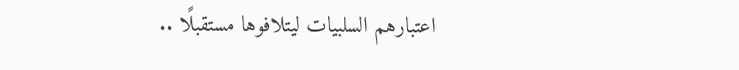اعتبارهم السلبيات ليتلافوها مستقبلًا ..